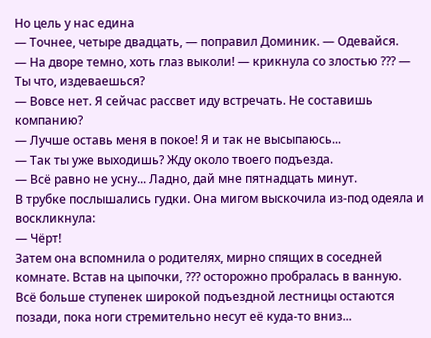Но цель у нас едина
— Точнее, четыре двадцать, — поправил Доминик. — Одевайся.
— На дворе темно, хоть глаз выколи! — крикнула со злостью ??? — Ты что, издеваешься?
— Вовсе нет. Я сейчас рассвет иду встречать. Не составишь компанию?
— Лучше оставь меня в покое! Я и так не высыпаюсь...
— Так ты уже выходишь? Жду около твоего подъезда.
— Всё равно не усну... Ладно, дай мне пятнадцать минут.
В трубке послышались гудки. Она мигом выскочила из-под одеяла и воскликнула:
— Чёрт!
Затем она вспомнила о родителях, мирно спящих в соседней комнате. Встав на цыпочки, ??? осторожно пробралась в ванную.
Всё больше ступенек широкой подъездной лестницы остаются позади, пока ноги стремительно несут её куда-то вниз...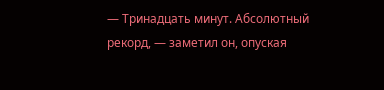— Тринадцать минут. Абсолютный рекорд, — заметил он, опуская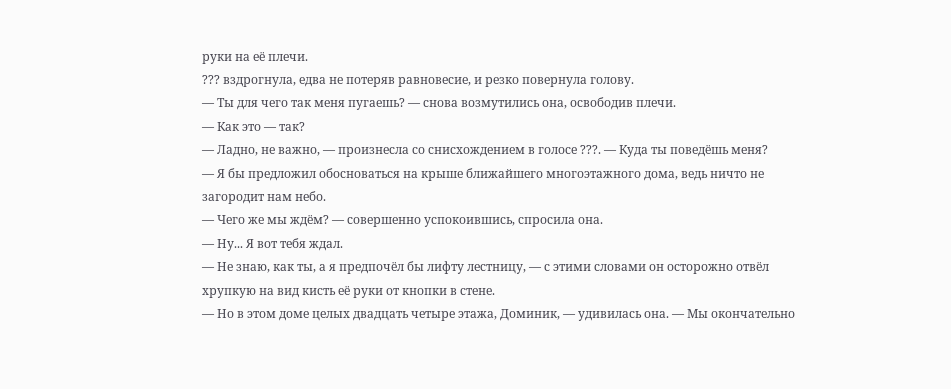руки на её плечи.
??? вздрогнула, едва не потеряв равновесие, и резко повернула голову.
— Ты для чего так меня пугаешь? — снова возмутились она, освободив плечи.
— Как это — так?
— Ладно, не важно, — произнесла со снисхождением в голосе ???. — Куда ты поведёшь меня?
— Я бы предложил обосноваться на крыше ближайшего многоэтажного дома, ведь ничто не загородит нам небо.
— Чего же мы ждём? — совершенно успокоившись, спросила она.
— Ну... Я вот тебя ждал.
— Не знаю, как ты, а я предпочёл бы лифту лестницу, — с этими словами он осторожно отвёл хрупкую на вид кисть её руки от кнопки в стене.
— Но в этом доме целых двадцать четыре этажа, Доминик, — удивилась она. — Мы окончательно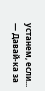устанем, если...
— Давай-ка за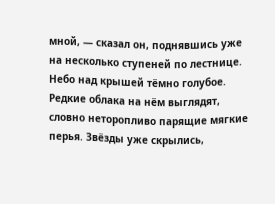мной, — сказал он, поднявшись уже на несколько ступеней по лестнице.
Небо над крышей тёмно голубое. Редкие облака на нём выглядят, словно неторопливо парящие мягкие перья. Звёзды уже скрылись,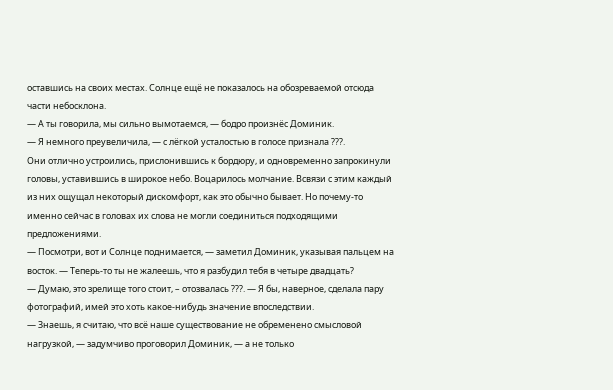оставшись на своих местах. Солнце ещё не показалось на обозреваемой отсюда части небосклона.
— А ты говорила, мы сильно вымотаемся, — бодро произнёс Доминик.
— Я немного преувеличила, — с лёгкой усталостью в голосе признала ???.
Они отлично устроились, прислонившись к бордюру, и одновременно запрокинули головы, уставившись в широкое небо. Воцарилось молчание. Всвязи с этим каждый из них ощущал некоторый дискомфорт, как это обычно бывает. Но почему-то именно сейчас в головах их слова не могли соединиться подходящими предложениями.
— Посмотри, вот и Солнце поднимается, — заметил Доминик, указывая пальцем на восток. — Теперь-то ты не жалеешь, что я разбудил тебя в четыре двадцать?
— Думаю, это зрелище того стоит, – отозвалась ???. — Я бы, наверное, сделала пару фотографий, имей это хоть какое-нибудь значение впоследствии.
— Знаешь, я считаю, что всё наше существование не обременено смысловой нагрузкой, — задумчиво проговорил Доминик, — а не только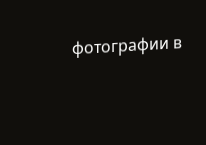фотографии в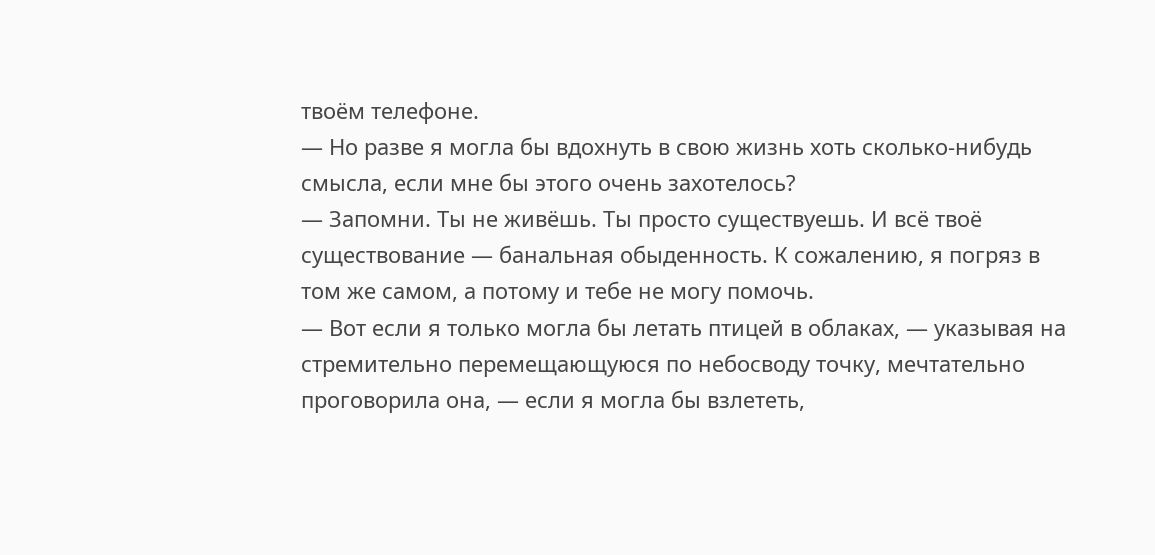твоём телефоне.
— Но разве я могла бы вдохнуть в свою жизнь хоть сколько-нибудь смысла, если мне бы этого очень захотелось?
— Запомни. Ты не живёшь. Ты просто существуешь. И всё твоё существование — банальная обыденность. К сожалению, я погряз в том же самом, а потому и тебе не могу помочь.
— Вот если я только могла бы летать птицей в облаках, — указывая на стремительно перемещающуюся по небосводу точку, мечтательно проговорила она, — если я могла бы взлететь,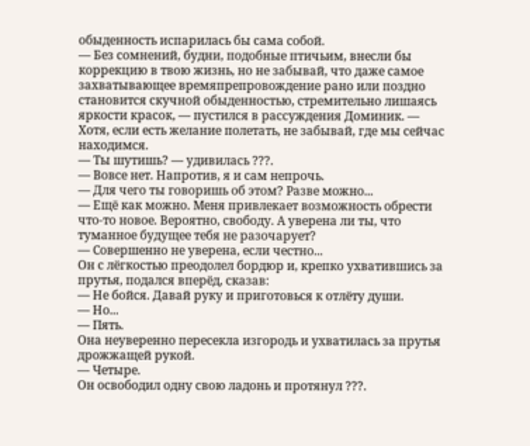обыденность испарилась бы сама собой.
— Без сомнений, будни, подобные птичьим, внесли бы коррекцию в твою жизнь, но не забывай, что даже самое захватывающее времяпрепровождение рано или поздно становится скучной обыденностью, стремительно лишаясь яркости красок, — пустился в рассуждения Доминик. — Хотя, если есть желание полетать, не забывай, где мы сейчас находимся.
— Ты шутишь? — удивилась ???.
— Вовсе нет. Напротив, я и сам непрочь.
— Для чего ты говоришь об этом? Разве можно...
— Ещё как можно. Меня привлекает возможность обрести что-то новое. Вероятно, свободу. А уверена ли ты, что туманное будущее тебя не разочарует?
— Совершенно не уверена, если честно...
Он с лёгкостью преодолел бордюр и, крепко ухватившись за прутья, подался вперёд, сказав:
— Не бойся. Давай руку и приготовься к отлёту души.
— Но...
— Пять.
Она неуверенно пересекла изгородь и ухватилась за прутья дрожжащей рукой.
— Четыре.
Он освободил одну свою ладонь и протянул ???.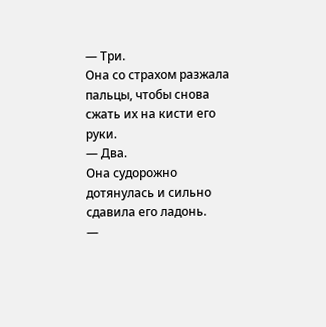— Три.
Она со страхом разжала пальцы, чтобы снова сжать их на кисти его руки.
— Два.
Она судорожно дотянулась и сильно сдавила его ладонь.
—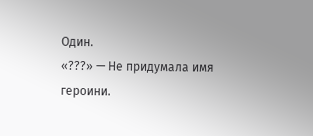Один.
«???» — Не придумала имя героини.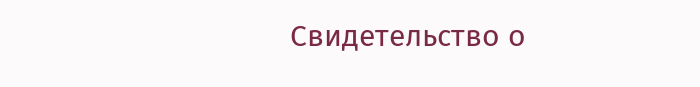Свидетельство о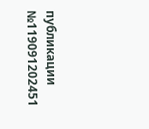публикации №119091202451